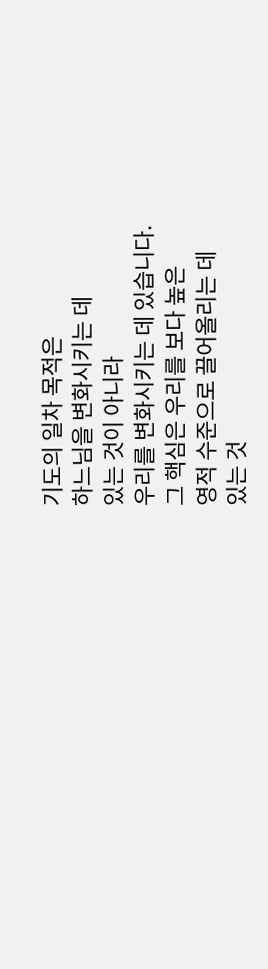기도의 일차 목적은
하느님을 변화시키는 데
있는 것이 아니라
우리를 변화시키는 데 있습니다.
그 핵심은 우리를 보다 높은
영적 수준으로 끌어올리는 데
있는 것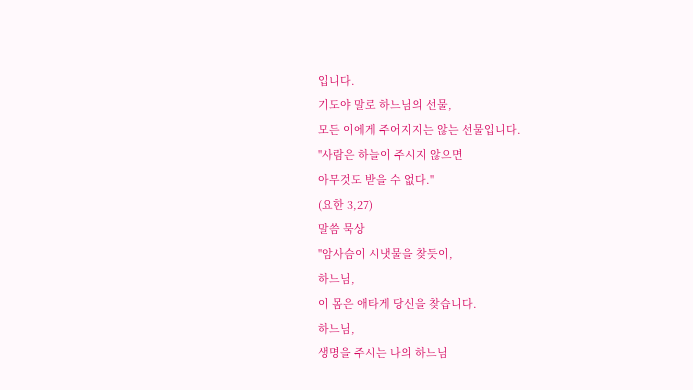입니다.
기도야 말로 하느님의 선물,
모든 이에게 주어지지는 않는 선물입니다.
"사람은 하늘이 주시지 않으면
아무것도 받을 수 없다."
(요한 3,27)
말씀 묵상
"암사슴이 시냇물을 찾듯이,
하느님,
이 몸은 애타게 당신을 찾습니다.
하느님,
생명을 주시는 나의 하느님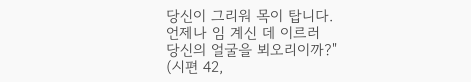당신이 그리워 목이 탑니다.
언제나 임 계신 데 이르러
당신의 얼굴을 뵈오리이까?"
(시편 42,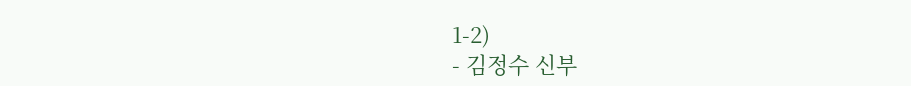1-2)
- 김정수 신부